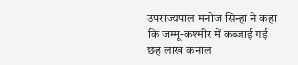उपराज्यपाल मनोज सिन्हा ने कहा कि जम्मू-कश्मीर में कब्जाई गई छह लाख कनाल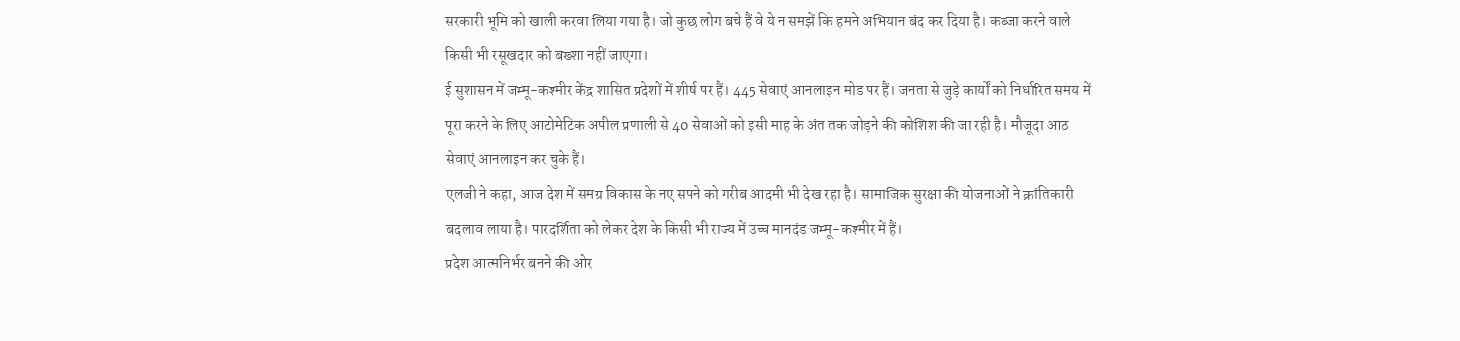सरकारी भूमि को खाली करवा लिया गया है। जो कुछ लोग बचे हैं वे ये न समझें कि हमने अभियान बंद कर दिया है। कब्जा करने वाले किसी भी रसूखदार को बख्शा नहीं जाएगा।
ई सुशासन में जम्मू-कश्मीर केंद्र शासित प्रदेशों में शीर्ष पर हैं। 445 सेवाएं आनलाइन मोड पर हैं। जनता से जुड़े कार्यों को निर्धारित समय में पूरा करने के लिए आटोमेटिक अपील प्रणाली से 40 सेवाओं को इसी माह के अंत तक जोड़ने की कोशिश की जा रही है। मौजूदा आठ सेवाएं आनलाइन कर चुके हैं।
एलजी ने कहा, आज देश में समग्र विकास के नए सपने को गरीब आदमी भी देख रहा है। सामाजिक सुरक्षा की योजनाओं ने क्रांतिकारी बदलाव लाया है। पारदर्शिता को लेकर देश के किसी भी राज्य में उच्च मानदंड जम्मू-कश्मीर में हैं।
प्रदेश आत्मनिर्भर बनने की ओर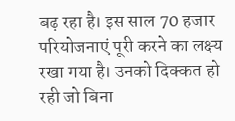बढ़ रहा है। इस साल 70 हजार परियोजनाएं पूरी करने का लक्ष्य रखा गया है। उनको दिक्कत हो रही जो बिना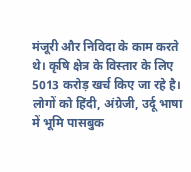मंजूरी और निविदा के काम करते थे। कृषि क्षेत्र के विस्तार के लिए 5013 करोड़ खर्च किए जा रहे है।
लोगों को हिंदी, अंग्रेजी, उर्दू भाषा में भूमि पासबुक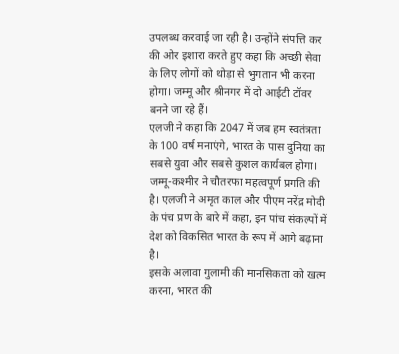उपलब्ध करवाई जा रही है। उन्होंने संपत्ति कर की ओर इशारा करते हुए कहा कि अच्छी सेवा के लिए लोगों को थोड़ा से भुगतान भी करना होगा। जम्मू और श्रीनगर में दो आईटी टॉवर बनने जा रहे हैं।
एलजी ने कहा कि 2047 में जब हम स्वतंत्रता के 100 वर्ष मनाएंगे, भारत के पास दुनिया का सबसे युवा और सबसे कुशल कार्यबल होगा। जम्मू-कश्मीर ने चौतरफा महत्वपूर्ण प्रगति की है। एलजी ने अमृत काल और पीएम नरेंद्र मोदी के पंच प्रण के बारे में कहा, इन पांच संकल्पों में देश को विकसित भारत के रूप में आगे बढ़ाना है।
इसके अलावा गुलामी की मानसिकता को खत्म करना, भारत की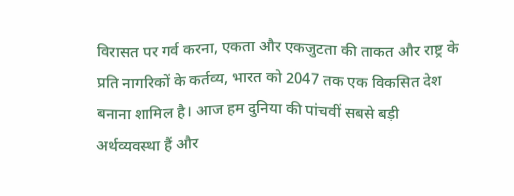विरासत पर गर्व करना, एकता और एकजुटता की ताकत और राष्ट्र के प्रति नागरिकों के कर्तव्य, भारत को 2047 तक एक विकसित देश बनाना शामिल है। आज हम दुनिया की पांचवीं सबसे बड़ी अर्थव्यवस्था हैं और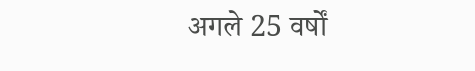अगले 25 वर्षों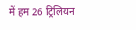में हम 26 ट्रिलियन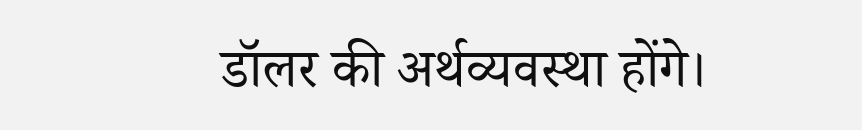डॉलर की अर्थव्यवस्था होंगे।